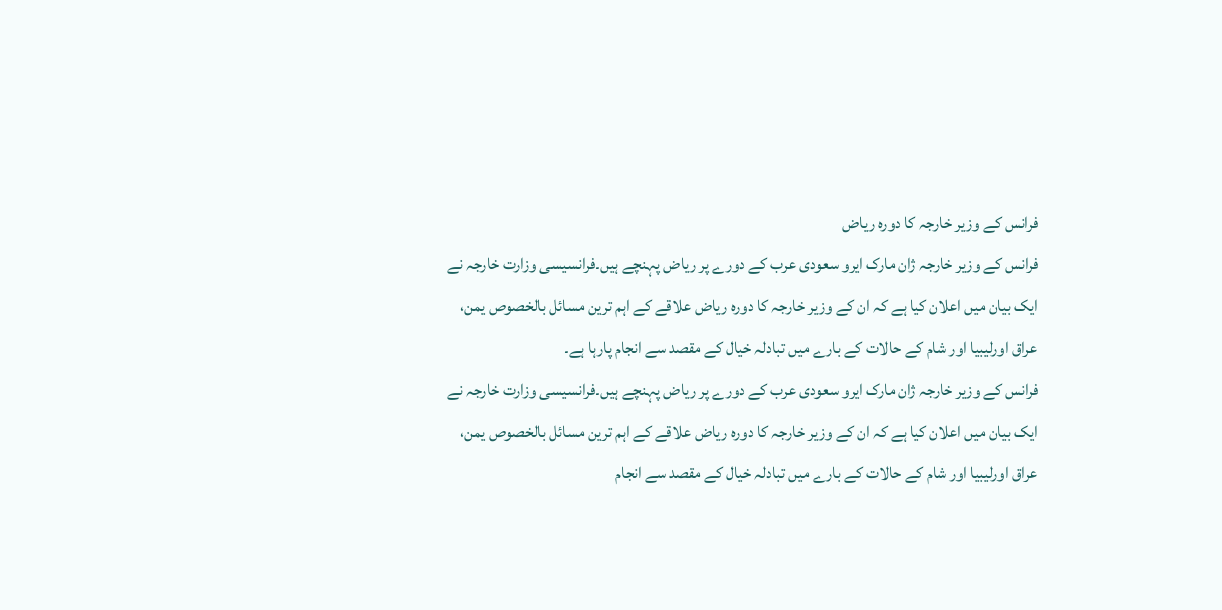فرانس کے وزیر خارجہ کا دورہ ریاض
فرانس کے وزیر خارجہ ژان مارک ایرو سعودی عرب کے دورے پر ریاض پہنچے ہیں۔فرانسیسی وزارت خارجہ نے ایک بیان میں اعلان کیا ہے کہ ان کے وزیر خارجہ کا دورہ ریاض علاقے کے اہم ترین مسائل بالخصوص یمن، عراق اورلیبیا اور شام کے حالات کے بارے میں تبادلہ خیال کے مقصد سے انجام پارہا ہے۔
فرانس کے وزیر خارجہ ژان مارک ایرو سعودی عرب کے دورے پر ریاض پہنچے ہیں۔فرانسیسی وزارت خارجہ نے ایک بیان میں اعلان کیا ہے کہ ان کے وزیر خارجہ کا دورہ ریاض علاقے کے اہم ترین مسائل بالخصوص یمن، عراق اورلیبیا اور شام کے حالات کے بارے میں تبادلہ خیال کے مقصد سے انجام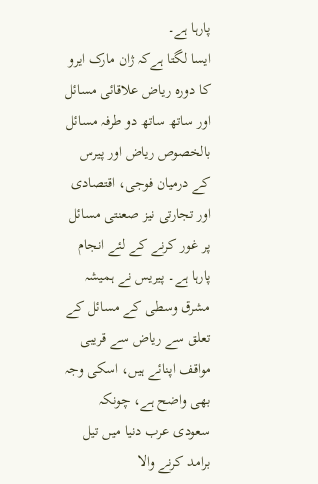پارہا ہے۔
ایسا لگتا ہےکہ ژان مارک ایرو کا دورہ ریاض علاقائی مسائل اور ساتھ ساتھ دو طرفہ مسائل بالخصوص ریاض اور پیرس کے درمیان فوجی، اقتصادی اور تجارتی نیز صعنتی مسائل پر غور کرنے کے لئے انجام پارہا ہے۔ پیریس نے ہمیشہ مشرق وسطی کے مسائل کے تعلق سے ریاض سے قریبی مواقف اپنائے ہیں، اسکی وجہ بھی واضح ہے، چونکہ سعودی عرب دنیا میں تیل برامد کرنے والا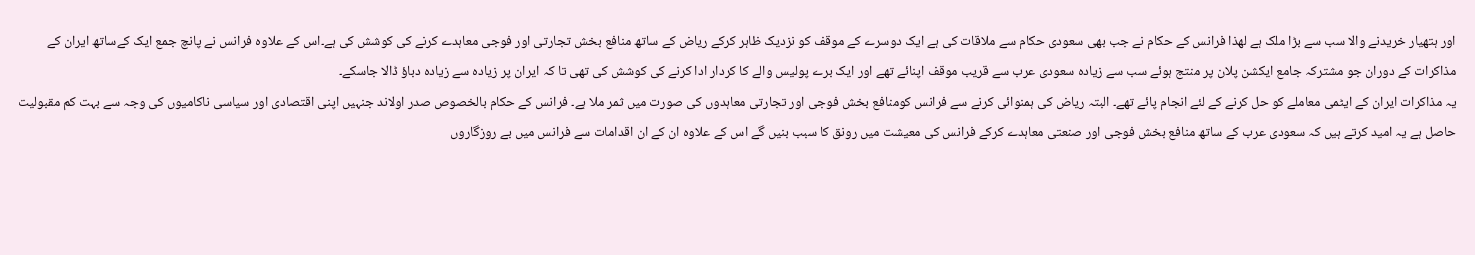اور ہتھیار خریدنے والا سب سے بڑا ملک ہے لھذا فرانس کے حکام نے جب بھی سعودی حکام سے ملاقات کی ہے ایک دوسرے کے موقف کو نزدیک ظاہر کرکے ریاض کے ساتھ منافع بخش تجارتی اور فوجی معاہدے کرنے کی کوشش کی ہے۔اس کے علاوہ فرانس نے پانچ جمع ایک کےساتھ ایران کے مذاکرات کے دوران جو مشترکہ جامع ایکشن پلان پر منتج ہوئے سب سے زیادہ سعودی عرب سے قریب موقف اپنائے تھے اور ایک برے پولیس والے کا کردار ادا کرنے کی کوشش کی تھی تا کہ ایران پر زیادہ سے زیادہ دباؤ ڈالا جاسکے۔
یہ مذاکرات ایران کے ایٹمی معاملے کو حل کرنے کے لئے انجام پائے تھے۔ البتہ ریاض کی ہمنوائی کرنے سے فرانس کومنافع بخش فوجی اور تجارتی معاہدوں کی صورت میں ثمر ملا ہے۔ فرانس کے حکام بالخصوص صدر اولاند جنہیں اپنی اقتصادی اور سیاسی ناکامیوں کی وجہ سے بہت کم مقبولیت حاصل ہے یہ امید کرتے ہیں کہ سعودی عرب کے ساتھ منافع بخش فوجی اور صنعتی معاہدے کرکے فرانس کی معیشت میں رونق کا سبب بنیں گے اس کے علاوہ ان کے ان اقدامات سے فرانس میں بے روزگاروں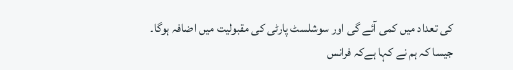کی تعداد میں کمی آئے گی اور سوشلسٹ پارٹی کی مقبولیت میں اضافہ ہوگا۔
جیسا کہ ہم نے کہا ہےکہ فرانس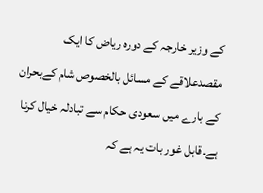کے وزیر خارجہ کے دورہ ریاض کا ایک مقصدعلاقے کے مسائل بالخصوص شام کےبحران کے بارے میں سعودی حکام سے تبادلہ خیال کرنا ہے۔قابل غور بات یہ ہے کہ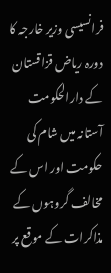فرانسیسی وزیر خارجہ کا دورہ ریاض قزاقستان کے دارالحکومت آستانہ میں شام کی حکومت اور اس کے مخالف گروہوں کے مذاکرات کے موقع پر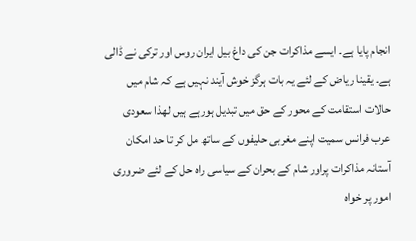انجام پایا ہے۔ ایسے مذاکرات جن کی داغ بیل ایران روس اور ترکی نے ڈالی ہے۔ یقینا ریاض کے لئے یہ بات ہرگز خوش آیند نہیں ہے کہ شام میں حالات استقامت کے محور کے حق میں تبدیل ہورہے ہیں لھذا سعودی عرب فرانس سمیت اپنے مغربی حلیفوں کے ساتھ مل کر تا حد امکان آستانہ مذاکرات پراور شام کے بحران کے سیاسی راہ حل کے لئے ضروری امور پر خواہ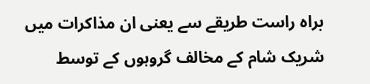براہ راست طریقے سے یعنی ان مذاکرات میں شریک شام کے مخالف گروہوں کے توسط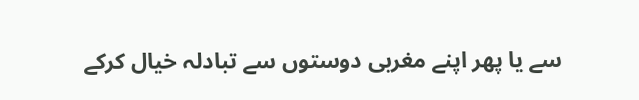سے یا پھر اپنے مغربی دوستوں سے تبادلہ خیال کرکے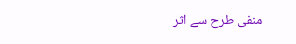منفی طرح سے اثر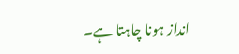انداز ہونا چاہتا ہے۔